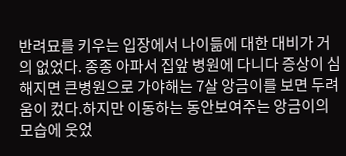반려묘를 키우는 입장에서 나이듦에 대한 대비가 거의 없었다. 종종 아파서 집앞 병원에 다니다 증상이 심해지면 큰병원으로 가야해는 7살 앙금이를 보면 두려움이 컸다.하지만 이동하는 동안보여주는 앙금이의 모습에 웃었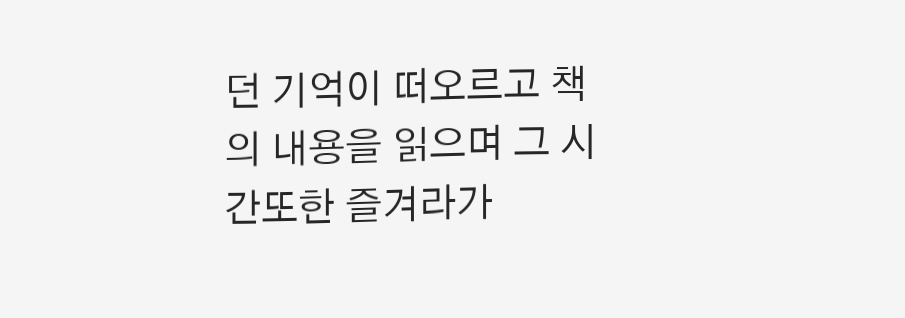던 기억이 떠오르고 책의 내용을 읽으며 그 시간또한 즐겨라가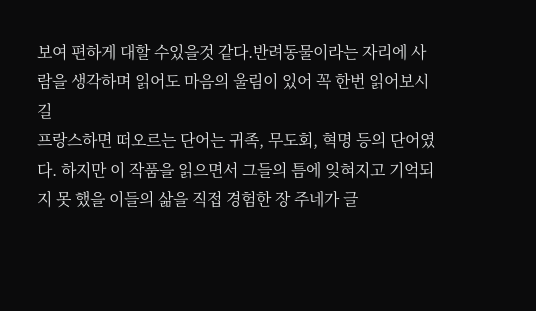보여 편하게 대할 수있을것 같다.반려동물이라는 자리에 사람을 생각하며 읽어도 마음의 울림이 있어 꼭 한번 읽어보시길
프랑스하면 떠오르는 단어는 귀족, 무도회, 혁명 등의 단어였다. 하지만 이 작품을 읽으면서 그들의 틈에 잊혀지고 기억되지 못 했을 이들의 삶을 직접 경험한 장 주네가 글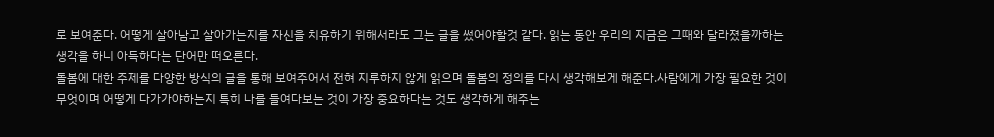로 보여준다. 어떻게 살아남고 살아가는지를 자신을 치유하기 위해서라도 그는 글을 썼어야할것 같다. 읽는 동안 우리의 지금은 그때와 달라졌을까하는 생각을 하니 아득하다는 단어만 떠오른다.
돌봄에 대한 주제를 다양한 방식의 글을 통해 보여주어서 전혀 지루하지 않게 읽으며 돌봄의 정의를 다시 생각해보게 해준다.사람에게 가장 필요한 것이 무엇이며 어떻게 다가가야하는지 특히 나를 들여다보는 것이 가장 중요하다는 것도 생각하게 해주는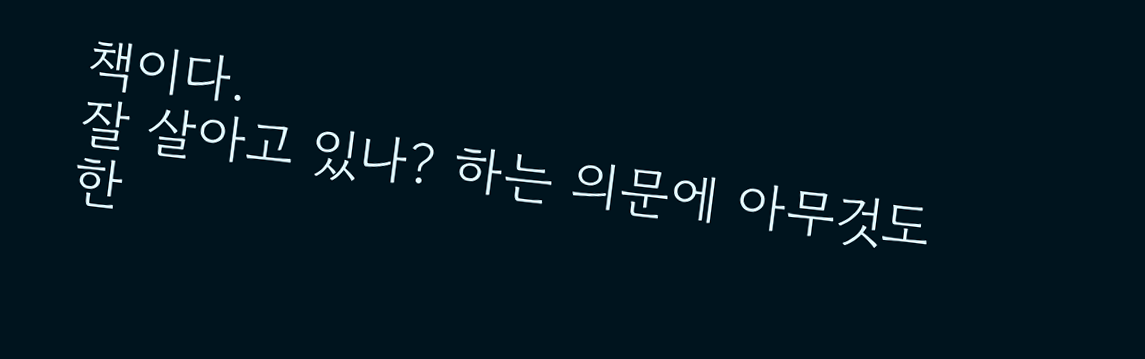책이다.
잘 살아고 있나? 하는 의문에 아무것도 한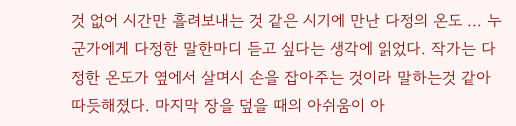것 없어 시간만 흘려보내는 것 같은 시기에 만난 다정의 온도 ... 누군가에게 다정한 말한마디 듣고 싶다는 생각에 읽었다. 작가는 다정한 온도가 옆에서 살며시 손을 잡아주는 것이라 말하는것 같아 따듯해졌다. 마지막 장을 덮을 때의 아쉬움이 아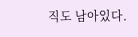직도 남아있다.